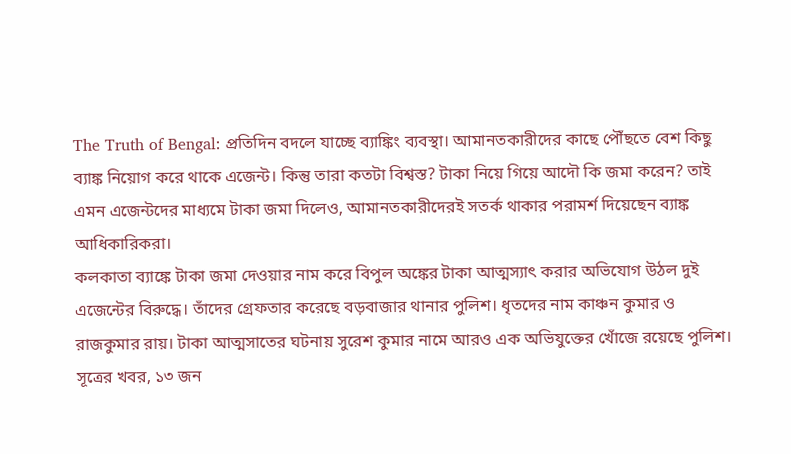The Truth of Bengal: প্রতিদিন বদলে যাচ্ছে ব্যাঙ্কিং ব্যবস্থা। আমানতকারীদের কাছে পৌঁছতে বেশ কিছু ব্যাঙ্ক নিয়োগ করে থাকে এজেন্ট। কিন্তু তারা কতটা বিশ্বস্ত? টাকা নিয়ে গিয়ে আদৌ কি জমা করেন? তাই এমন এজেন্টদের মাধ্যমে টাকা জমা দিলেও, আমানতকারীদেরই সতর্ক থাকার পরামর্শ দিয়েছেন ব্যাঙ্ক আধিকারিকরা।
কলকাতা ব্যাঙ্কে টাকা জমা দেওয়ার নাম করে বিপুল অঙ্কের টাকা আত্মস্যাৎ করার অভিযোগ উঠল দুই এজেন্টের বিরুদ্ধে। তাঁদের গ্রেফতার করেছে বড়বাজার থানার পুলিশ। ধৃতদের নাম কাঞ্চন কুমার ও রাজকুমার রায়। টাকা আত্মসাতের ঘটনায় সুরেশ কুমার নামে আরও এক অভিযুক্তের খোঁজে রয়েছে পুলিশ। সূত্রের খবর, ১৩ জন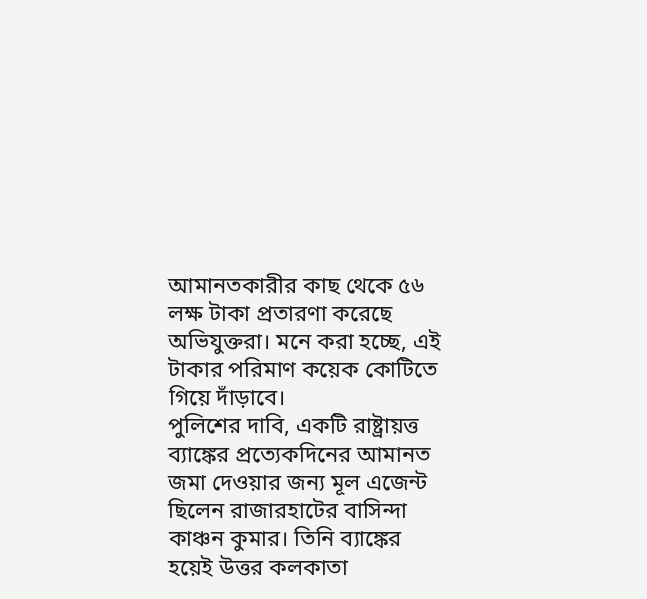আমানতকারীর কাছ থেকে ৫৬ লক্ষ টাকা প্রতারণা করেছে অভিযুক্তরা। মনে করা হচ্ছে, এই টাকার পরিমাণ কয়েক কোটিতে গিয়ে দাঁড়াবে।
পুলিশের দাবি, একটি রাষ্ট্রায়ত্ত ব্যাঙ্কের প্রত্যেকদিনের আমানত জমা দেওয়ার জন্য মূল এজেন্ট ছিলেন রাজারহাটের বাসিন্দা কাঞ্চন কুমার। তিনি ব্যাঙ্কের হয়েই উত্তর কলকাতা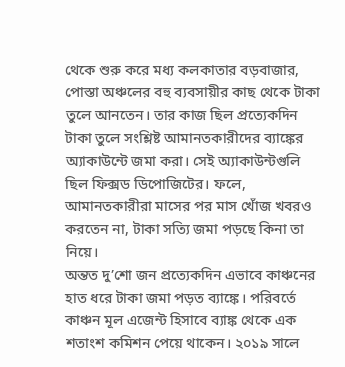থেকে শুরু করে মধ্য কলকাতার বড়বাজার, পোস্তা অঞ্চলের বহু ব্যবসায়ীর কাছ থেকে টাকা তুলে আনতেন। তার কাজ ছিল প্রত্যেকদিন টাকা তুলে সংশ্লিষ্ট আমানতকারীদের ব্যাঙ্কের অ্যাকাউন্টে জমা করা। সেই অ্যাকাউন্টগুলি ছিল ফিক্সড ডিপোজিটের। ফলে, আমানতকারীরা মাসের পর মাস খোঁজ খবরও করতেন না, টাকা সত্যি জমা পড়ছে কিনা তা নিয়ে।
অন্তত দু’শো জন প্রত্যেকদিন এভাবে কাঞ্চনের হাত ধরে টাকা জমা পড়ত ব্যাঙ্কে। পরিবর্তে কাঞ্চন মূল এজেন্ট হিসাবে ব্যাঙ্ক থেকে এক শতাংশ কমিশন পেয়ে থাকেন। ২০১৯ সালে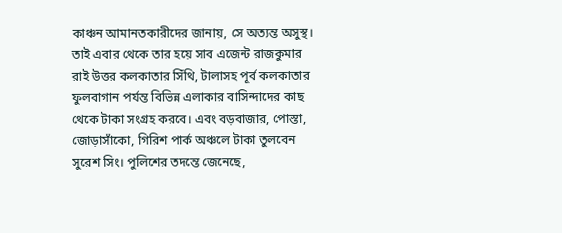কাঞ্চন আমানতকারীদের জানায়, সে অত্যন্ত অসুস্থ। তাই এবার থেকে তার হয়ে সাব এজেন্ট রাজকুমার রাই উত্তর কলকাতার সিঁথি, টালাসহ পূর্ব কলকাতার ফুলবাগান পর্যন্ত বিভিন্ন এলাকার বাসিন্দাদের কাছ থেকে টাকা সংগ্রহ করবে। এবং বড়বাজার, পোস্তা, জোড়াসাঁকো, গিরিশ পার্ক অঞ্চলে টাকা তুলবেন সুরেশ সিং। পুলিশের তদন্তে জেনেছে,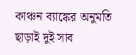কাঞ্চন ব্যাঙ্কের অনুমতি ছাড়াই দুই সাব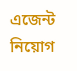এজেন্ট নিয়োগ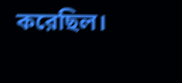করেছিল।